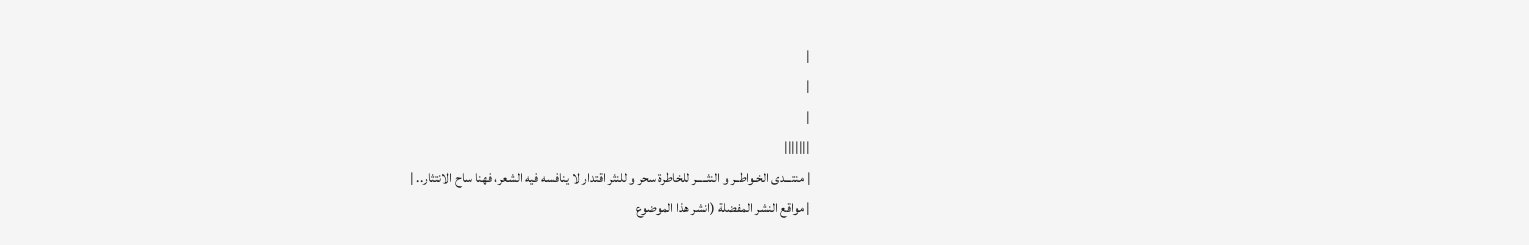|
|
|
|||||||
| منتـــدى الخـواطــر و النثـــــر للخاطرة سحر و للنثر اقتدار لا ينافسه فيه الشعر، فهنا ساح الانتثار.. |
| مواقع النشر المفضلة (انشر هذا الموضوع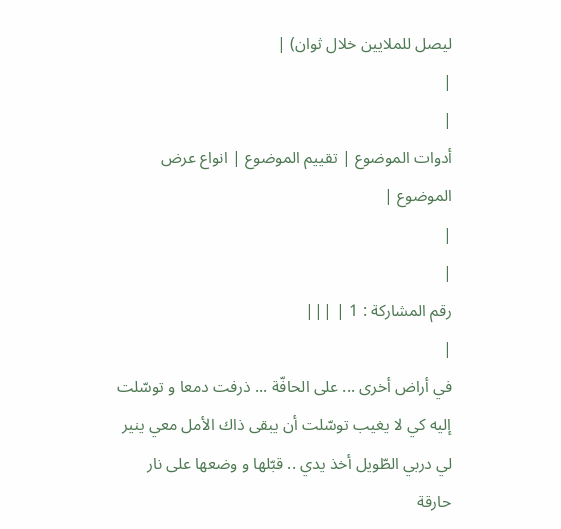ليصل للملايين خلال ثوان) |
|
|
أدوات الموضوع | تقييم الموضوع | انواع عرض الموضوع |
|
|
رقم المشاركة : 1 | |||
|
في أراض أخرى ... على الحافّة ... ذرفت دمعا و توسّلت إليه كي لا يغيب توسّلت أن يبقى ذاك الأمل معي ينير لي دربي الطّويل أخذ يدي .. قبّلها و وضعها على نار حارقة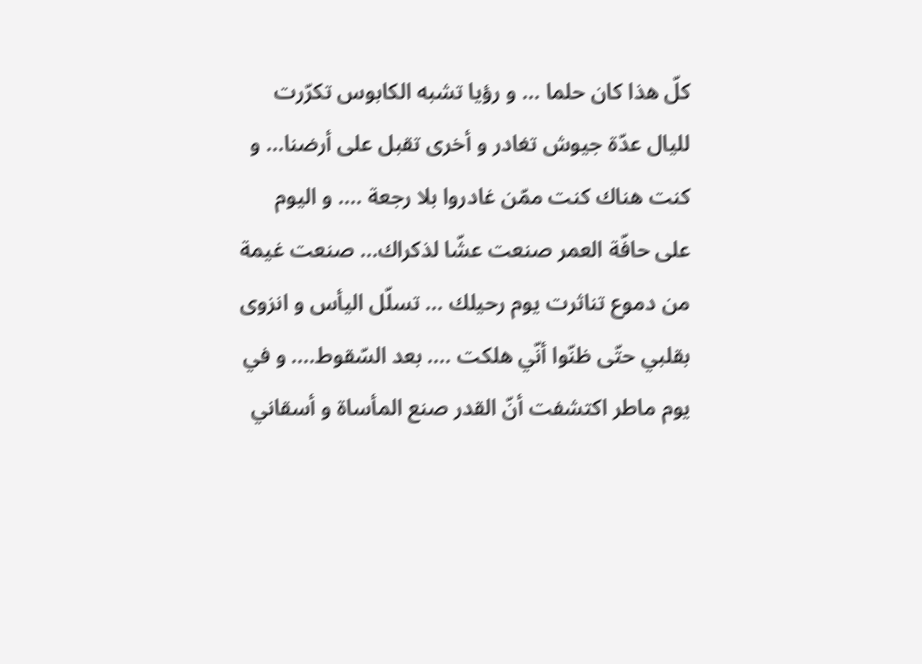كلّ هذا كان حلما ... و رؤيا تشبه الكابوس تكرّرت لليال عدّة جيوش تغادر و أخرى تقبل على أرضنا... و كنت هناك كنت ممّن غادروا بلا رجعة .... و اليوم على حافّة العمر صنعت عشّا لذكراك... صنعت غيمة من دموع تناثرت يوم رحيلك ... تسلّل اليأس و انزوى بقلبي حتّى ظنّوا أنّي هلكت .... بعد السّقوط.... و في يوم ماطر اكتشفت أنّ القدر صنع المأساة و أسقاني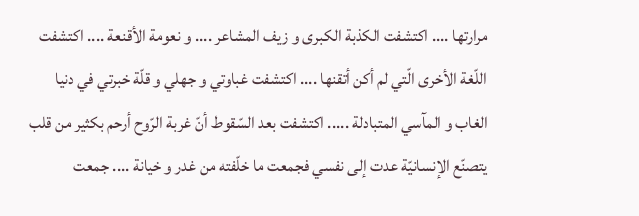مرارتها .... اكتشفت الكذبة الكبرى و زيف المشاعر .... و نعومة الأقنعة .... اكتشفت اللّغة الأخرى الّتي لم أكن أتقنها .... اكتشفت غباوتي و جهلي و قلّة خبرتي في دنيا الغاب و المآسي المتبادلة ..... اكتشفت بعد السّقوط أنّ غربة الرّوح أرحم بكثير من قلب يتصنّع الإنسانيّة عدت إلى نفسي فجمعت ما خلّفته من غدر و خيانة .... جمعت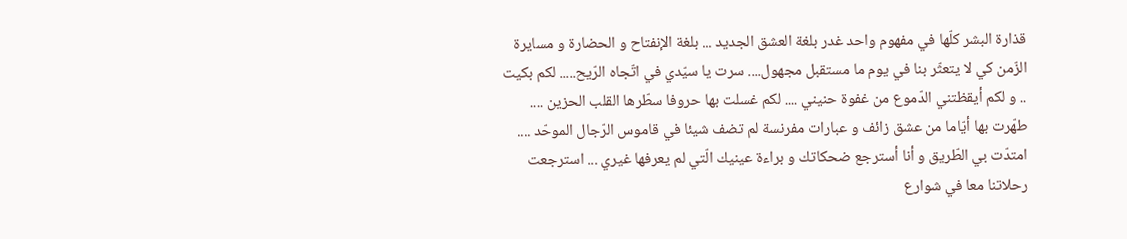قذارة البشر كلّها في مفهوم واحد غدر بلغة العشق الجديد ... بلغة الإنفتاح و الحضارة و مسايرة الزّمن كي لا يتعثّر بنا في يوم ما مستقبل مجهول.... سرت يا سيّدي في اتّجاه الرّيح..... لكم بكيت .. و لكم أيقظتني الدّموع من غفوة حنيني .... لكم غسلت بها حروفا سطّرها القلب الحزين .... طهّرت بها أيّاما من عشق زائف و عبارات مفرنسة لم تضف شيئا في قاموس الرّجال الموحّد .... امتدّت بي الطّريق و أنا أسترجع ضحكاتك و براءة عينيك الّتي لم يعرفها غيري ... استرجعت رحلاتنا معا في شوارع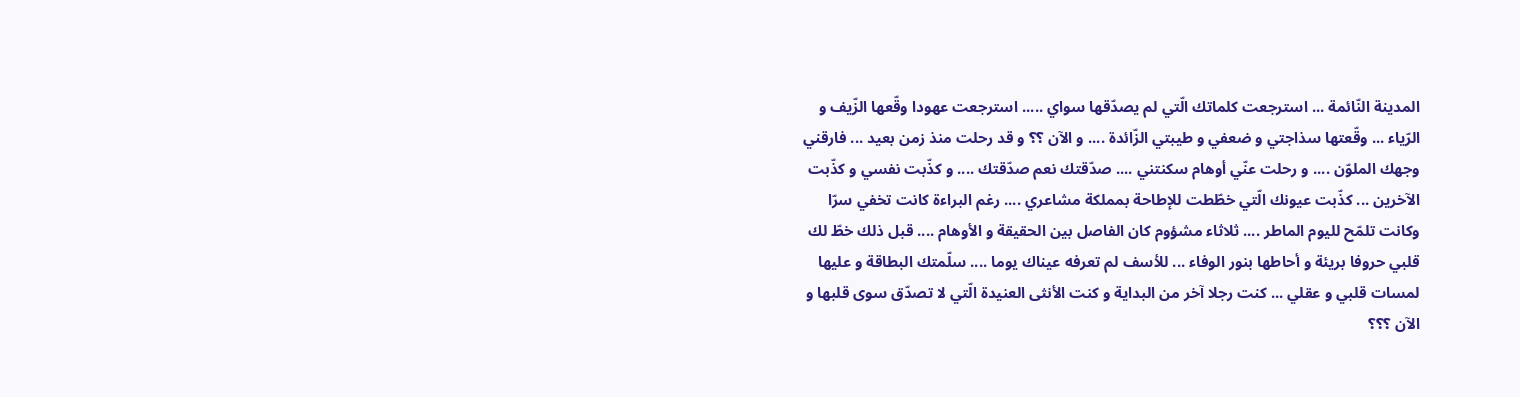المدينة النّائمة ... استرجعت كلماتك الّتي لم يصدّقها سواي ..... استرجعت عهودا وقّعها الزّيف و الرّياء ... وقّعتها سذاجتي و ضعفي و طيبتي الزّائدة .... و الآن ؟؟ و قد رحلت منذ زمن بعيد ... فارقني وجهك الملوّن .... و رحلت عنّي أوهام سكنتني .... صدّقتك نعم صدّقتك .... و كذّبت نفسي و كذّبت الآخرين ... كذّبت عيونك الّتي خطّطت للإطاحة بمملكة مشاعري .... رغم البراءة كانت تخفي سرّا وكانت تلمّح لليوم الماطر .... ثلاثاء مشؤوم كان الفاصل بين الحقيقة و الأوهام .... قبل ذلك خطّ لك قلبي حروفا بريئة و أحاطها بنور الوفاء ... للأسف لم تعرفه عيناك يوما .... سلّمتك البطاقة و عليها لمسات قلبي و عقلي ... كنت رجلا آخر من البداية و كنت الأنثى العنيدة الّتي لا تصدّق سوى قلبها و الآن ؟؟؟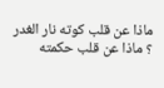ماذا عن قلب كوته نار الغدر ؟ ماذا عن قلب حكمته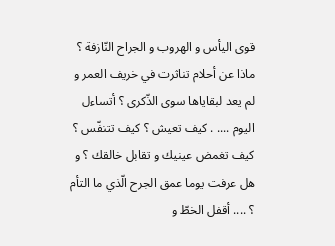قوى اليأس و الهروب و الجراح النّازفة ؟ ماذا عن أحلام تناثرت في خريف العمر و لم يعد لبقاياها سوى الذّكرى ؟ أتساءل اليوم .... . كيف تعيش ؟ كيف تتنفّس ؟ كيف تغمض عينيك و تقابل خالقك ؟ و هل عرفت يوما عمق الجرح الّذي ما التأم ؟ .... أقفل الخطّ و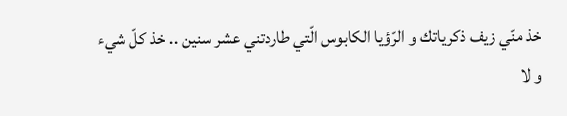خذ منّي زيف ذكرياتك و الرّؤيا الكابوس الّتي طاردتني عشر سنين .. خذ كلّ شيء و لا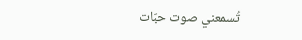تُسمعني صوت حبّات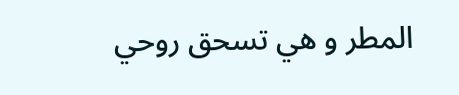المطر و هي تسحق روحي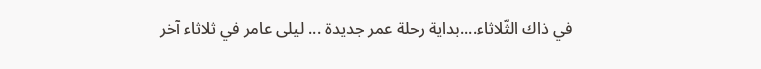في ذاك الثّلاثاء....بداية رحلة عمر جديدة ... ليلى عامر في ثلاثاء آخر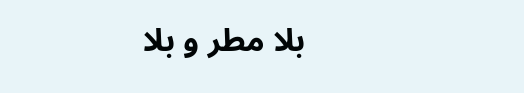بلا مطر و بلا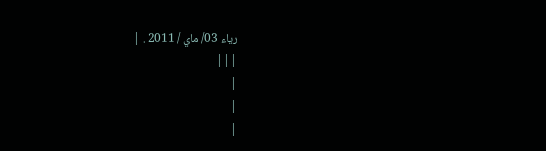رياء 03/ ماي / 2011 . |
|||
|
|
|